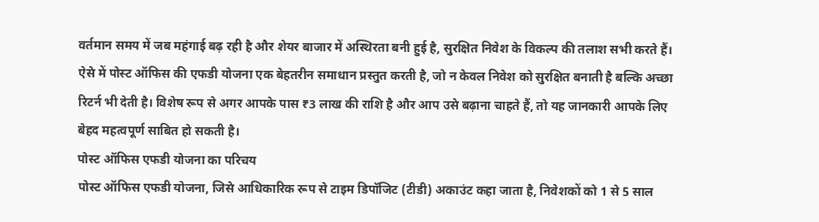वर्तमान समय में जब महंगाई बढ़ रही है और शेयर बाजार में अस्थिरता बनी हुई है, सुरक्षित निवेश के विकल्प की तलाश सभी करते हैं। ऐसे में पोस्ट ऑफिस की एफडी योजना एक बेहतरीन समाधान प्रस्तुत करती है, जो न केवल निवेश को सुरक्षित बनाती है बल्कि अच्छा रिटर्न भी देती है। विशेष रूप से अगर आपके पास ₹3 लाख की राशि है और आप उसे बढ़ाना चाहते हैं, तो यह जानकारी आपके लिए बेहद महत्वपूर्ण साबित हो सकती है।
पोस्ट ऑफिस एफडी योजना का परिचय
पोस्ट ऑफिस एफडी योजना, जिसे आधिकारिक रूप से टाइम डिपॉजिट (टीडी) अकाउंट कहा जाता है, निवेशकों को 1 से 5 साल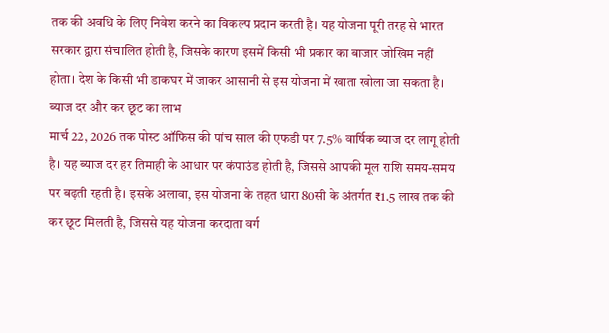तक की अवधि के लिए निवेश करने का विकल्प प्रदान करती है। यह योजना पूरी तरह से भारत सरकार द्वारा संचालित होती है, जिसके कारण इसमें किसी भी प्रकार का बाजार जोखिम नहीं होता। देश के किसी भी डाकघर में जाकर आसानी से इस योजना में खाता खोला जा सकता है।
ब्याज दर और कर छूट का लाभ
मार्च 22, 2026 तक पोस्ट ऑफिस की पांच साल की एफडी पर 7.5% वार्षिक ब्याज दर लागू होती है। यह ब्याज दर हर तिमाही के आधार पर कंपाउंड होती है, जिससे आपकी मूल राशि समय-समय पर बढ़ती रहती है। इसके अलावा, इस योजना के तहत धारा 80सी के अंतर्गत ₹1.5 लाख तक की कर छूट मिलती है, जिससे यह योजना करदाता वर्ग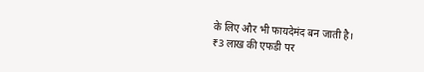के लिए और भी फायदेमंद बन जाती है।
₹3 लाख की एफडी पर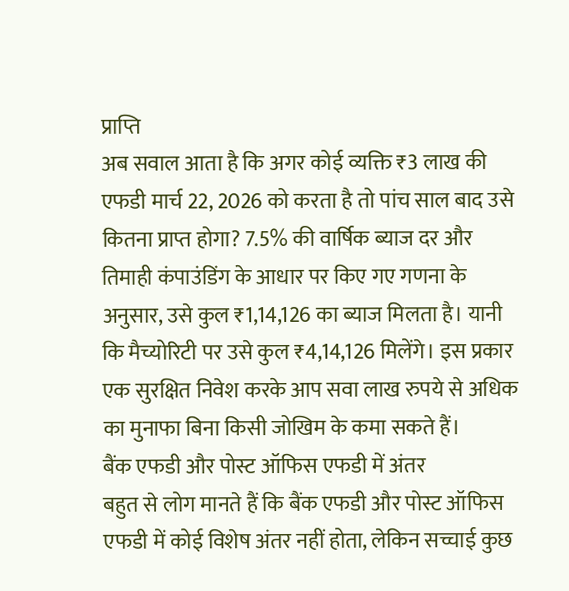प्राप्ति
अब सवाल आता है कि अगर कोई व्यक्ति ₹3 लाख की एफडी मार्च 22, 2026 को करता है तो पांच साल बाद उसे कितना प्राप्त होगा? 7.5% की वार्षिक ब्याज दर और तिमाही कंपाउंडिंग के आधार पर किए गए गणना के अनुसार, उसे कुल ₹1,14,126 का ब्याज मिलता है। यानी कि मैच्योरिटी पर उसे कुल ₹4,14,126 मिलेंगे। इस प्रकार एक सुरक्षित निवेश करके आप सवा लाख रुपये से अधिक का मुनाफा बिना किसी जोखिम के कमा सकते हैं।
बैंक एफडी और पोस्ट ऑफिस एफडी में अंतर
बहुत से लोग मानते हैं कि बैंक एफडी और पोस्ट ऑफिस एफडी में कोई विशेष अंतर नहीं होता, लेकिन सच्चाई कुछ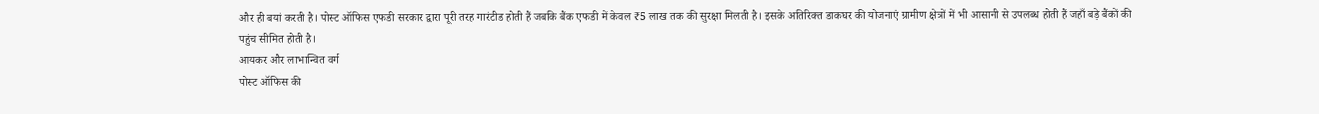और ही बयां करती है। पोस्ट ऑफिस एफडी सरकार द्वारा पूरी तरह गारंटीड होती हैं जबकि बैंक एफडी में केवल ₹5 लाख तक की सुरक्षा मिलती है। इसके अतिरिक्त डाकघर की योजनाएं ग्रामीण क्षेत्रों में भी आसानी से उपलब्ध होती हैं जहाँ बड़े बैंकों की पहुंच सीमित होती है।
आयकर और लाभान्वित वर्ग
पोस्ट ऑफिस की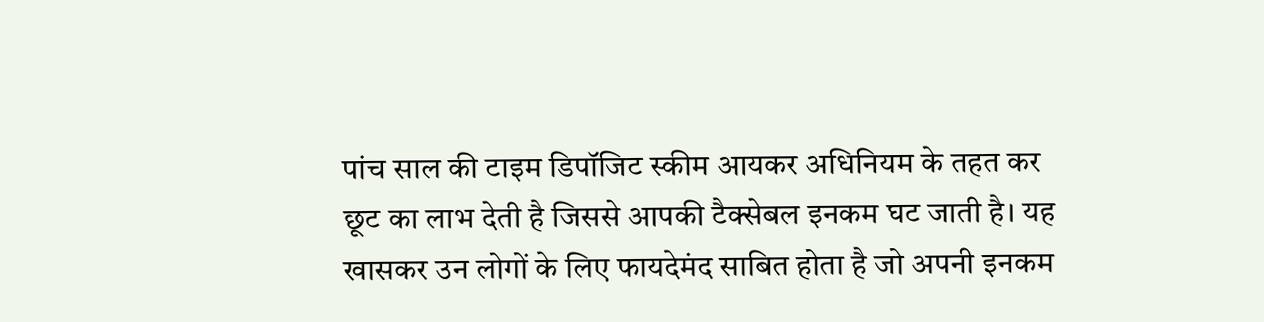पांच साल की टाइम डिपॉजिट स्कीम आयकर अधिनियम के तहत कर छूट का लाभ देती है जिससे आपकी टैक्सेबल इनकम घट जाती है। यह खासकर उन लोगों के लिए फायदेमंद साबित होता है जो अपनी इनकम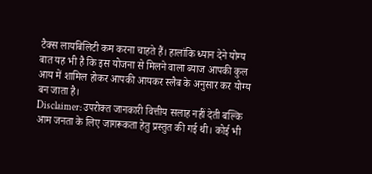टैक्स लायबिलिटी कम करना चाहते हैं। हालांकि ध्यान देने योग्य बात यह भी है कि इस योजना से मिलने वाला ब्याज आपकी कुल आय में शामिल होकर आपकी आयकर स्लैब के अनुसार कर योग्य बन जाता है।
Disclaimer: उपरोक्त जानकारी वित्तीय सलाह नहीं देती बल्कि आम जनता के लिए जागरूकता हेतु प्रस्तुत की गई थी। कोई भी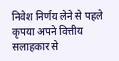निवेश निर्णय लेने से पहले कृपया अपने वित्तीय सलाहकार से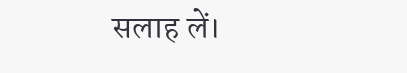सलाह लें।